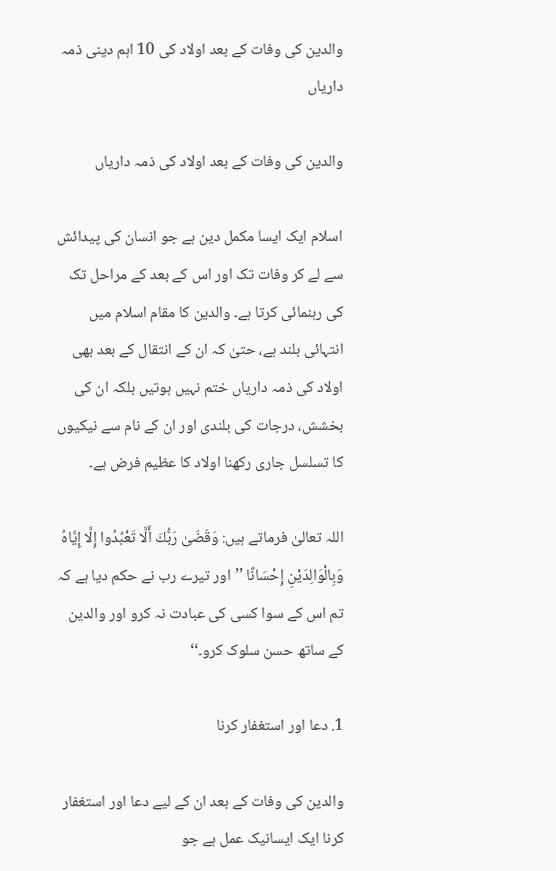والدین کی وفات کے بعد اولاد کی 10 اہم دینی ذمہ داریاں

والدین کی وفات کے بعد اولاد کی ذمہ داریاں

اسلام ایک ایسا مکمل دین ہے جو انسان کی پیدائش سے لے کر وفات تک اور اس کے بعد کے مراحل تک کی رہنمائی کرتا ہے۔ والدین کا مقام اسلام میں انتہائی بلند ہے، حتیٰ کہ ان کے انتقال کے بعد بھی اولاد کی ذمہ داریاں ختم نہیں ہوتیں بلکہ ان کی بخشش، درجات کی بلندی اور ان کے نام سے نیکیوں کا تسلسل جاری رکھنا اولاد کا عظیم فرض ہے۔

اللہ تعالیٰ فرماتے ہیں: وَقَضَىٰ رَبُّكَ أَلَّا تَعْبُدُوا إِلَّا إِيَّاهُ وَبِالْوَالِدَيْنِ إِحْسَانًا ’’اور تیرے رب نے حکم دیا ہے کہ تم اس کے سوا کسی کی عبادت نہ کرو اور والدین کے ساتھ حسن سلوک کرو۔‘‘

1. دعا اور استغفار کرنا

والدین کی وفات کے بعد ان کے لیے دعا اور استغفار کرنا ایک ایسانیک عمل ہے جو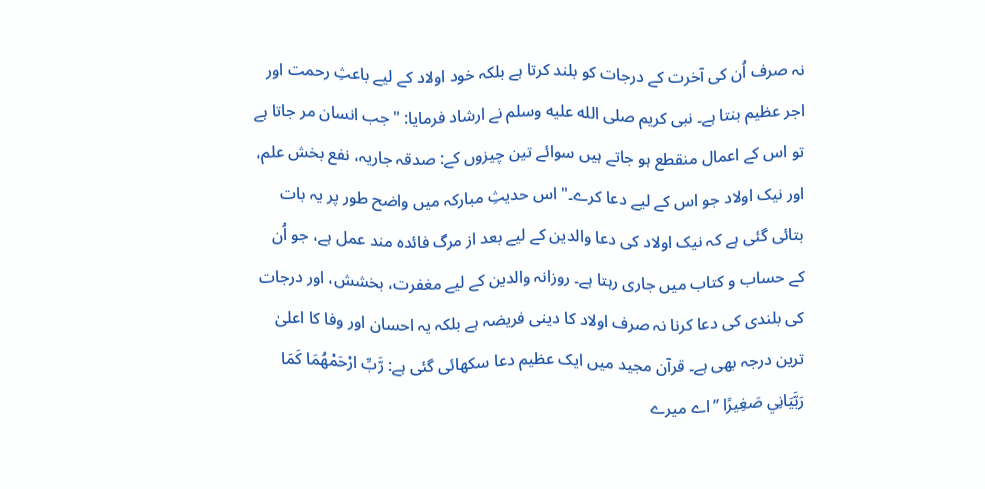نہ صرف اُن کی آخرت کے درجات کو بلند کرتا ہے بلکہ خود اولاد کے لیے باعثِ رحمت اور اجر عظیم بنتا ہے۔ نبی کریم صلى الله عليه وسلم نے ارشاد فرمایا: "جب انسان مر جاتا ہے تو اس کے اعمال منقطع ہو جاتے ہیں سوائے تین چیزوں کے: صدقہ جاریہ، نفع بخش علم، اور نیک اولاد جو اس کے لیے دعا کرے۔" اس حدیثِ مبارکہ میں واضح طور پر یہ بات بتائی گئی ہے کہ نیک اولاد کی دعا والدین کے لیے بعد از مرگ فائدہ مند عمل ہے، جو اُن کے حساب و کتاب میں جاری رہتا ہے۔ روزانہ والدین کے لیے مغفرت، بخشش، اور درجات کی بلندی کی دعا کرنا نہ صرف اولاد کا دینی فریضہ ہے بلکہ یہ احسان اور وفا کا اعلیٰ ترین درجہ بھی ہے۔ قرآن مجید میں ایک عظیم دعا سکھائی گئی ہے: رَّبِّ ارْحَمْهُمَا كَمَا رَبَّيَانِي صَغِيرًا ’’اے میرے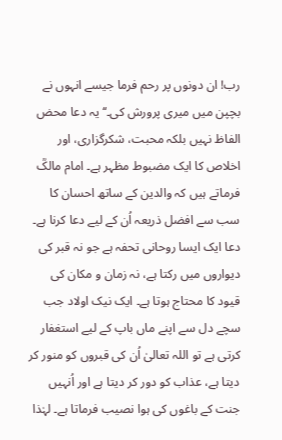رب! ان دونوں پر رحم فرما جیسے انہوں نے بچپن میں میری پرورش کی۔‘‘ یہ دعا محض الفاظ نہیں بلکہ محبت، شکرگزاری، اور اخلاص کا ایک مضبوط مظہر ہے۔ امام مالکؒ فرماتے ہیں کہ والدین کے ساتھ احسان کا سب سے افضل ذریعہ اُن کے لیے دعا کرنا ہے۔ دعا ایک ایسا روحانی تحفہ ہے جو نہ قبر کی دیواروں میں رکتا ہے، نہ زمان و مکان کی قیود کا محتاج ہوتا ہے۔ ایک نیک اولاد جب سچے دل سے اپنے ماں باپ کے لیے استغفار کرتی ہے تو اللہ تعالیٰ اُن کی قبروں کو منور کر دیتا ہے، عذاب کو دور کر دیتا ہے اور اُنہیں جنت کے باغوں کی ہوا نصیب فرماتا ہے۔ لہٰذا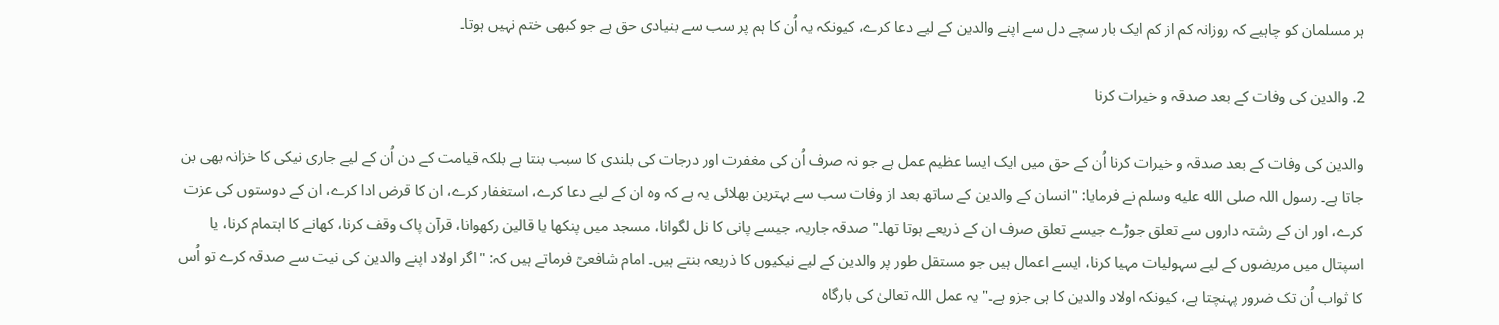ہر مسلمان کو چاہیے کہ روزانہ کم از کم ایک بار سچے دل سے اپنے والدین کے لیے دعا کرے، کیونکہ یہ اُن کا ہم پر سب سے بنیادی حق ہے جو کبھی ختم نہیں ہوتا۔

2. والدین کی وفات کے بعد صدقہ و خیرات کرنا

والدین کی وفات کے بعد صدقہ و خیرات کرنا اُن کے حق میں ایک ایسا عظیم عمل ہے جو نہ صرف اُن کی مغفرت اور درجات کی بلندی کا سبب بنتا ہے بلکہ قیامت کے دن اُن کے لیے جاری نیکی کا خزانہ بھی بن جاتا ہے۔ رسول اللہ صلى الله عليه وسلم نے فرمایا: "انسان کے والدین کے ساتھ بعد از وفات سب سے بہترین بھلائی یہ ہے کہ وہ ان کے لیے دعا کرے، استغفار کرے، ان کا قرض ادا کرے، ان کے دوستوں کی عزت کرے، اور ان کے رشتہ داروں سے تعلق جوڑے جیسے تعلق صرف ان کے ذریعے ہوتا تھا۔" صدقہ جاریہ، جیسے پانی کا نل لگوانا، مسجد میں پنکھا یا قالین رکھوانا، قرآن پاک وقف کرنا، کھانے کا اہتمام کرنا، یا اسپتال میں مریضوں کے لیے سہولیات مہیا کرنا، ایسے اعمال ہیں جو مستقل طور پر والدین کے لیے نیکیوں کا ذریعہ بنتے ہیں۔ امام شافعیؒ فرماتے ہیں کہ: "اگر اولاد اپنے والدین کی نیت سے صدقہ کرے تو اُس کا ثواب اُن تک ضرور پہنچتا ہے، کیونکہ اولاد والدین کا ہی جزو ہے۔" یہ عمل اللہ تعالیٰ کی بارگاہ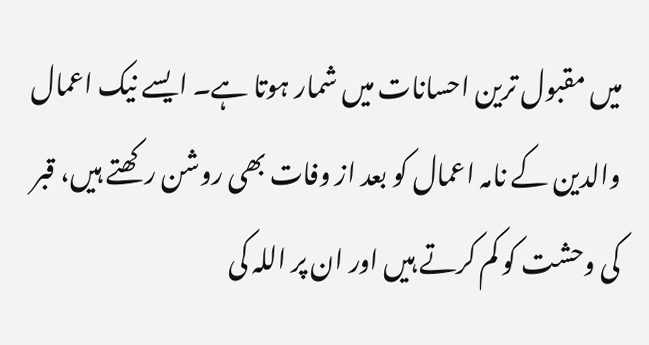میں مقبول ترین احسانات میں شمار ہوتا ہے۔ ایسے نیک اعمال والدین کے نامہ اعمال کو بعد از وفات بھی روشن رکھتے ہیں، قبر کی وحشت کو کم کرتے ہیں اور ان پر اللہ کی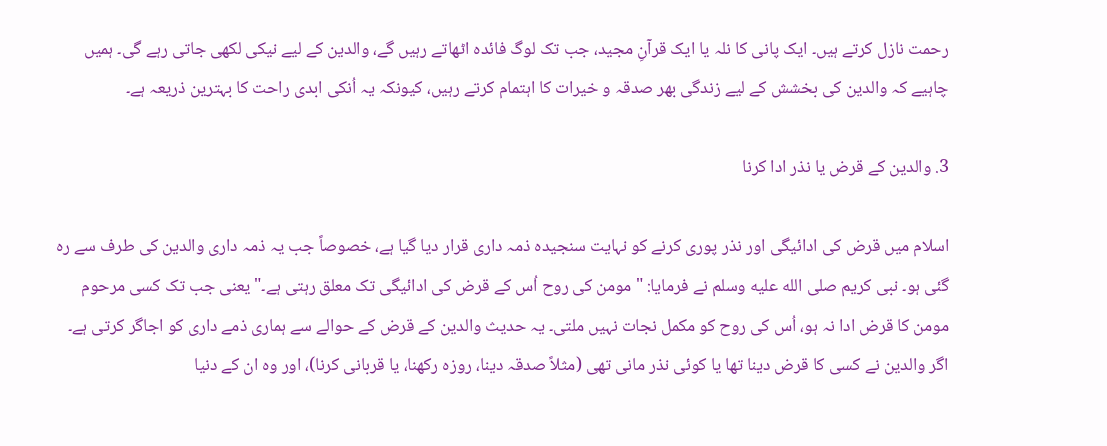رحمت نازل کرتے ہیں۔ ایک پانی کا نلہ یا ایک قرآنِ مجید، جب تک لوگ فائدہ اٹھاتے رہیں گے، والدین کے لیے نیکی لکھی جاتی رہے گی۔ ہمیں چاہیے کہ والدین کی بخشش کے لیے زندگی بھر صدقہ و خیرات کا اہتمام کرتے رہیں، کیونکہ یہ اُنکی ابدی راحت کا بہترین ذریعہ ہے۔

3. والدین کے قرض یا نذر ادا کرنا

اسلام میں قرض کی ادائیگی اور نذر پوری کرنے کو نہایت سنجیدہ ذمہ داری قرار دیا گیا ہے، خصوصاً جب یہ ذمہ داری والدین کی طرف سے رہ گئی ہو۔ نبی کریم صلى الله عليه وسلم نے فرمایا: "مومن کی روح اُس کے قرض کی ادائیگی تک معلق رہتی ہے۔" یعنی جب تک کسی مرحوم مومن کا قرض ادا نہ ہو، اُس کی روح کو مکمل نجات نہیں ملتی۔ یہ حدیث والدین کے قرض کے حوالے سے ہماری ذمے داری کو اجاگر کرتی ہے۔ اگر والدین نے کسی کا قرض دینا تھا یا کوئی نذر مانی تھی (مثلاً صدقہ دینا، روزہ رکھنا، یا قربانی کرنا)، اور وہ ان کے دنیا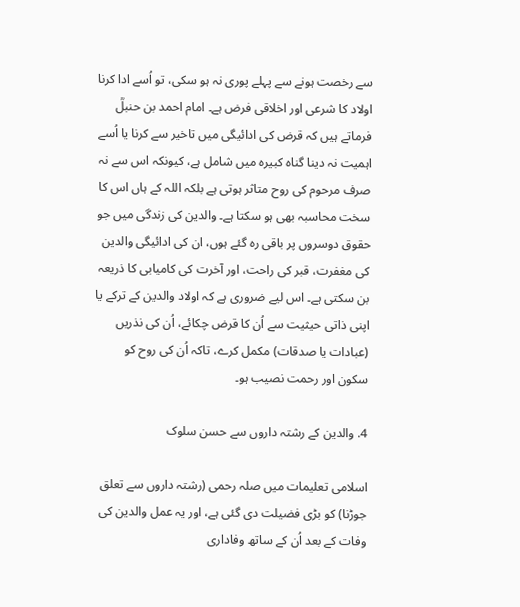سے رخصت ہونے سے پہلے پوری نہ ہو سکی، تو اُسے ادا کرنا اولاد کا شرعی اور اخلاقی فرض ہے۔ امام احمد بن حنبلؒ فرماتے ہیں کہ قرض کی ادائیگی میں تاخیر سے کرنا یا اُسے اہمیت نہ دینا گناہ کبیرہ میں شامل ہے، کیونکہ اس سے نہ صرف مرحوم کی روح متاثر ہوتی ہے بلکہ اللہ کے ہاں اس کا سخت محاسبہ بھی ہو سکتا ہے۔ والدین کی زندگی میں جو حقوق دوسروں پر باقی رہ گئے ہوں، ان کی ادائیگی والدین کی مغفرت، قبر کی راحت، اور آخرت کی کامیابی کا ذریعہ بن سکتی ہے۔ اس لیے ضروری ہے کہ اولاد والدین کے ترکے یا اپنی ذاتی حیثیت سے اُن کا قرض چکائے، اُن کی نذریں (عبادات یا صدقات) مکمل کرے، تاکہ اُن کی روح کو سکون اور رحمت نصیب ہو۔

4. والدین کے رشتہ داروں سے حسن سلوک

اسلامی تعلیمات میں صلہ رحمی (رشتہ داروں سے تعلق جوڑنا) کو بڑی فضیلت دی گئی ہے، اور یہ عمل والدین کی وفات کے بعد اُن کے ساتھ وفاداری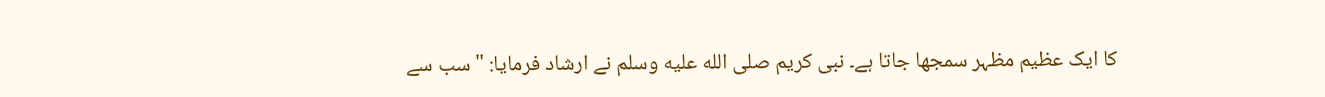کا ایک عظیم مظہر سمجھا جاتا ہے۔ نبی کریم صلى الله عليه وسلم نے ارشاد فرمایا: "سب سے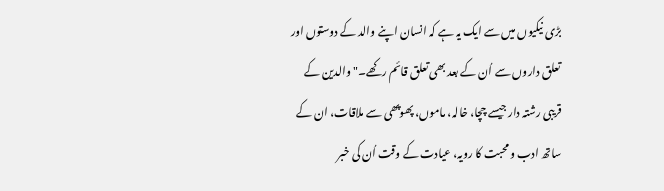بڑی نیکیوں میں سے ایک یہ ہے کہ انسان اپنے والد کے دوستوں اور تعلق داروں سے اُن کے بعد بھی تعلق قائم رکھے۔" والدین کے قریبی رشتہ دار جیسے چچا، خالہ، ماموں، پھوپھی سے ملاقات، ان کے ساتھ ادب و محبت کا رویہ، عیادت کے وقت اُن کی خبر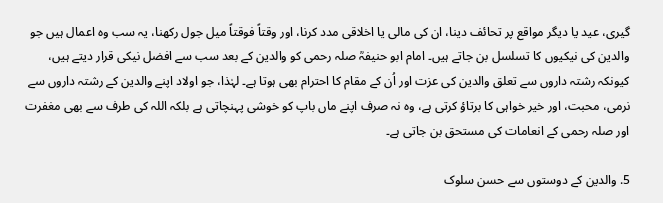گیری، عید یا دیگر مواقع پر تحائف دینا، ان کی مالی یا اخلاقی مدد کرنا، اور وقتاً فوقتاً میل جول رکھنا، یہ سب وہ اعمال ہیں جو والدین کی نیکیوں کا تسلسل بن جاتے ہیں۔ امام ابو حنیفہؒ صلہ رحمی کو والدین کے بعد سب سے افضل نیکی قرار دیتے ہیں، کیونکہ رشتہ داروں سے تعلق والدین کی عزت اور اُن کے مقام کا احترام بھی ہوتا ہے۔ لہٰذا، جو اولاد اپنے والدین کے رشتہ داروں سے نرمی، محبت، اور خیر خواہی کا برتاؤ کرتی ہے، وہ نہ صرف اپنے ماں باپ کو خوشی پہنچاتی ہے بلکہ اللہ کی طرف سے بھی مغفرت اور صلہ رحمی کے انعامات کی مستحق بن جاتی ہے۔

5. والدین کے دوستوں سے حسن سلوک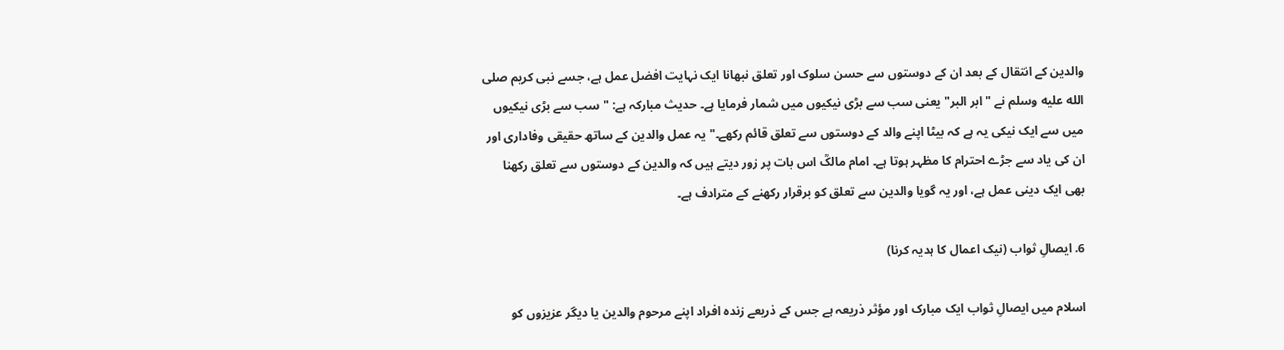والدین کے انتقال کے بعد ان کے دوستوں سے حسن سلوک اور تعلق نبھانا ایک نہایت افضل عمل ہے، جسے نبی کریم صلى الله عليه وسلم نے "ابر البر" یعنی سب سے بڑی نیکیوں میں شمار فرمایا ہے۔ حدیث مبارکہ ہے: "سب سے بڑی نیکیوں میں سے ایک نیکی یہ ہے کہ بیٹا اپنے والد کے دوستوں سے تعلق قائم رکھے۔" یہ عمل والدین کے ساتھ حقیقی وفاداری اور ان کی یاد سے جڑے احترام کا مظہر ہوتا ہے۔ امام مالکؒ اس بات پر زور دیتے ہیں کہ والدین کے دوستوں سے تعلق رکھنا بھی ایک دینی عمل ہے، اور یہ گویا والدین سے تعلق کو برقرار رکھنے کے مترادف ہے۔

6. ایصالِ ثواب (نیک اعمال کا ہدیہ کرنا)

اسلام میں ایصالِ ثواب ایک مبارک اور مؤثر ذریعہ ہے جس کے ذریعے زندہ افراد اپنے مرحوم والدین یا دیگر عزیزوں کو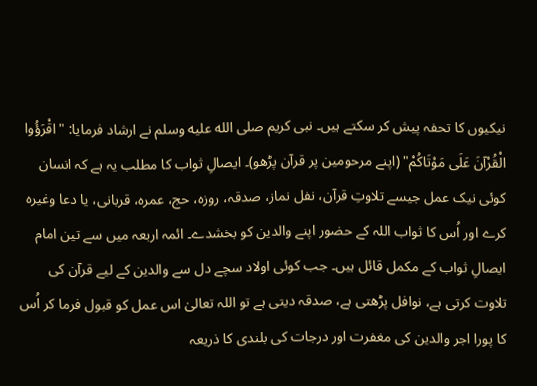نیکیوں کا تحفہ پیش کر سکتے ہیں۔ نبی کریم صلى الله عليه وسلم نے ارشاد فرمایا: "اقْرَؤُوا الْقُرْآنَ عَلَى مَوْتَاكُمْ" (اپنے مرحومین پر قرآن پڑھو)۔ ایصالِ ثواب کا مطلب یہ ہے کہ انسان کوئی نیک عمل جیسے تلاوتِ قرآن، نفل نماز، صدقہ، روزہ، حج، عمرہ، قربانی، یا دعا وغیرہ کرے اور اُس کا ثواب اللہ کے حضور اپنے والدین کو بخشدے۔ ائمہ اربعہ میں سے تین امام ایصالِ ثواب کے مکمل قائل ہیں۔ جب کوئی اولاد سچے دل سے والدین کے لیے قرآن کی تلاوت کرتی ہے، نوافل پڑھتی ہے، صدقہ دیتی ہے تو اللہ تعالیٰ اس عمل کو قبول فرما کر اُس کا پورا اجر والدین کی مغفرت اور درجات کی بلندی کا ذریعہ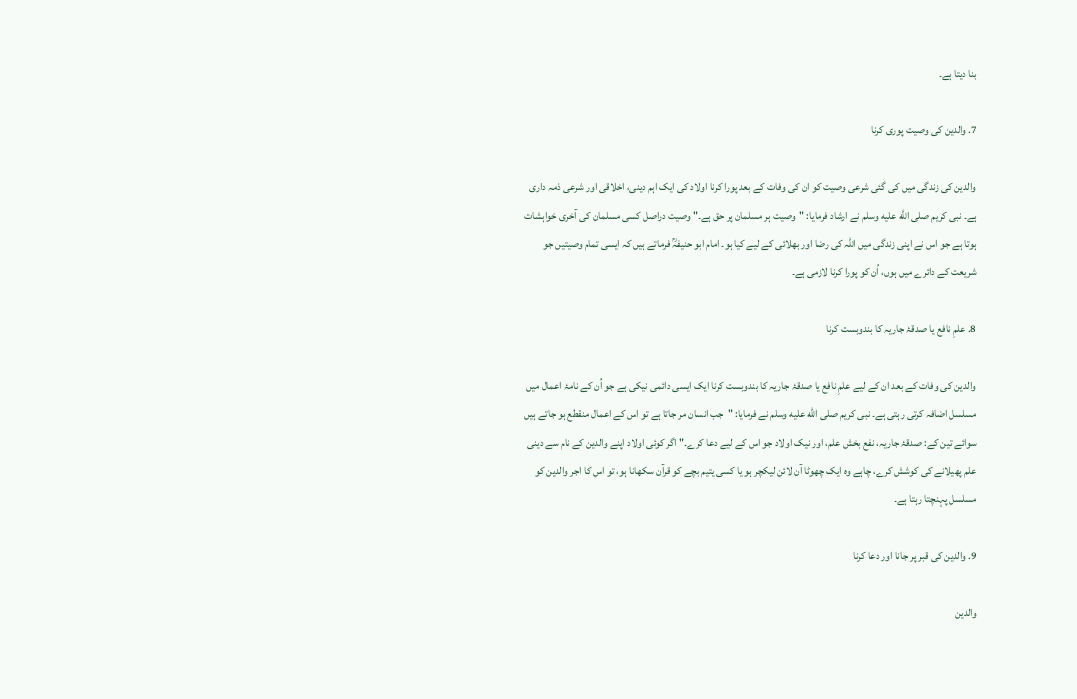بنا دیتا ہے۔

7. والدین کی وصیت پوری کرنا

والدین کی زندگی میں کی گئی شرعی وصیت کو ان کی وفات کے بعد پورا کرنا اولاد کی ایک اہم دینی، اخلاقی اور شرعی ذمہ داری ہے۔ نبی کریم صلى الله عليه وسلم نے ارشاد فرمایا: "وصیت ہر مسلمان پر حق ہے۔" وصیت دراصل کسی مسلمان کی آخری خواہشات ہوتا ہے جو اس نے اپنی زندگی میں اللہ کی رضا اور بھلائی کے لیے کیا ہو۔ امام ابو حنیفہؒ فرماتے ہیں کہ ایسی تمام وصیتیں جو شریعت کے دائرے میں ہوں، اُن کو پورا کرنا لازمی ہے۔

8. علمِ نافع یا صدقۂ جاریہ کا بندوبست کرنا

والدین کی وفات کے بعد ان کے لیے علمِ نافع یا صدقۂ جاریہ کا بندوبست کرنا ایک ایسی دائمی نیکی ہے جو اُن کے نامۂ اعمال میں مسلسل اضافہ کرتی رہتی ہے۔ نبی کریم صلى الله عليه وسلم نے فرمایا: "جب انسان مر جاتا ہے تو اس کے اعمال منقطع ہو جاتے ہیں سوائے تین کے: صدقۂ جاریہ، نفع بخش علم، اور نیک اولاد جو اس کے لیے دعا کرے۔" اگر کوئی اولاد اپنے والدین کے نام سے دینی علم پھیلانے کی کوشش کرے، چاہے وہ ایک چھوٹا آن لائن لیکچر ہو یا کسی یتیم بچے کو قرآن سکھانا ہو، تو اس کا اجر والدین کو مسلسل پہنچتا رہتا ہے۔

9. والدین کی قبر پر جانا اور دعا کرنا

والدین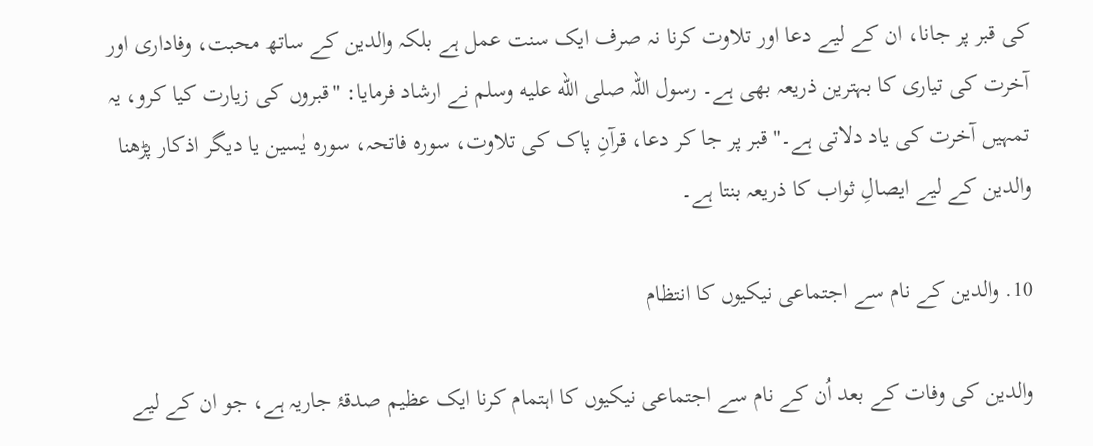کی قبر پر جانا، ان کے لیے دعا اور تلاوت کرنا نہ صرف ایک سنت عمل ہے بلکہ والدین کے ساتھ محبت، وفاداری اور آخرت کی تیاری کا بہترین ذریعہ بھی ہے۔ رسول اللہ صلى الله عليه وسلم نے ارشاد فرمایا: "قبروں کی زیارت کیا کرو، یہ تمہیں آخرت کی یاد دلاتی ہے۔" قبر پر جا کر دعا، قرآنِ پاک کی تلاوت، سورہ فاتحہ، سورہ یٰسین یا دیگر اذکار پڑھنا والدین کے لیے ایصالِ ثواب کا ذریعہ بنتا ہے۔

10. والدین کے نام سے اجتماعی نیکیوں کا انتظام

والدین کی وفات کے بعد اُن کے نام سے اجتماعی نیکیوں کا اہتمام کرنا ایک عظیم صدقۂ جاریہ ہے، جو ان کے لیے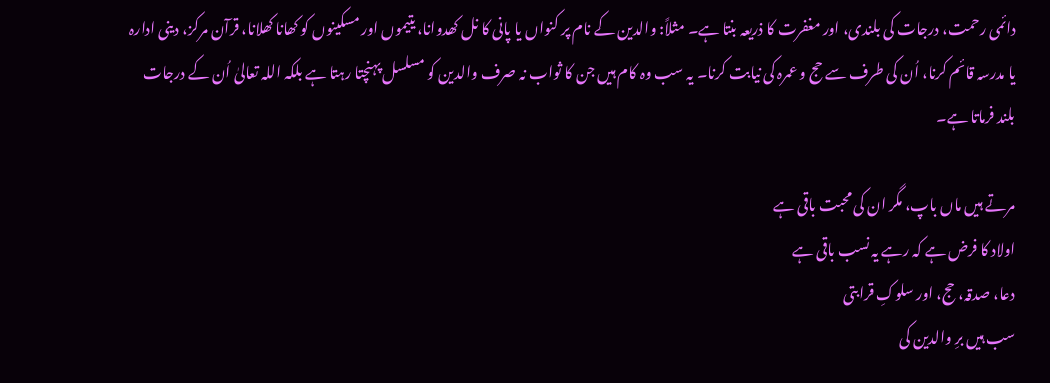دائمی رحمت، درجات کی بلندی، اور مغفرت کا ذریعہ بنتا ہے۔ مثلاً: والدین کے نام پر کنواں یا پانی کا نل کھدوانا، یتیموں اور مسکینوں کو کھانا کھلانا، قرآن مرکز، دینی ادارہ یا مدرسہ قائم کرنا، اُن کی طرف سے حج و عمرہ کی نیابت کرنا۔ یہ سب وہ کام ہیں جن کا ثواب نہ صرف والدین کو مسلسل پہنچتا رہتا ہے بلکہ اللہ تعالیٰ اُن کے درجات بلند فرماتا ہے۔

مرتے ہیں ماں باپ، مگر ان کی محبت باقی ہے
اولاد کا فرض ہے کہ رہے یہ نسب باقی ہے
دعا، صدقہ، حج، اور سلوکِ قرابتی
سب ہیں برِ والدین کی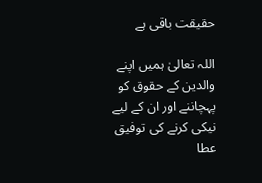حقیقت باقی ہے

اللہ تعالیٰ ہمیں اپنے والدین کے حقوق کو پہچاننے اور ان کے لیے نیکی کرنے کی توفیق عطا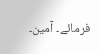فرمائے۔ آمین۔